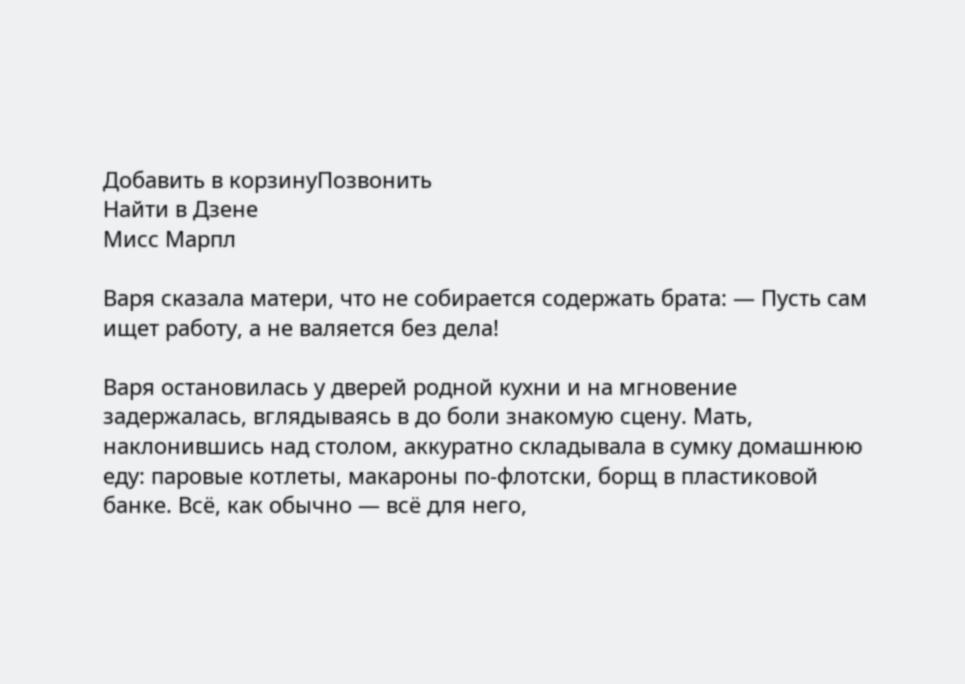Добавить в корзинуПозвонить
Найти в Дзене
Мисс Марпл

Варя сказала матери, что не собирается содержать брата: — Пусть сам ищет работу, а не валяется без дела!

Варя остановилась у дверей родной кухни и на мгновение задержалась, вглядываясь в до боли знакомую сцену. Мать, наклонившись над столом, аккуратно складывала в сумку домашнюю еду: паровые котлеты, макароны по-флотски, борщ в пластиковой банке. Всё, как обычно — всё для него,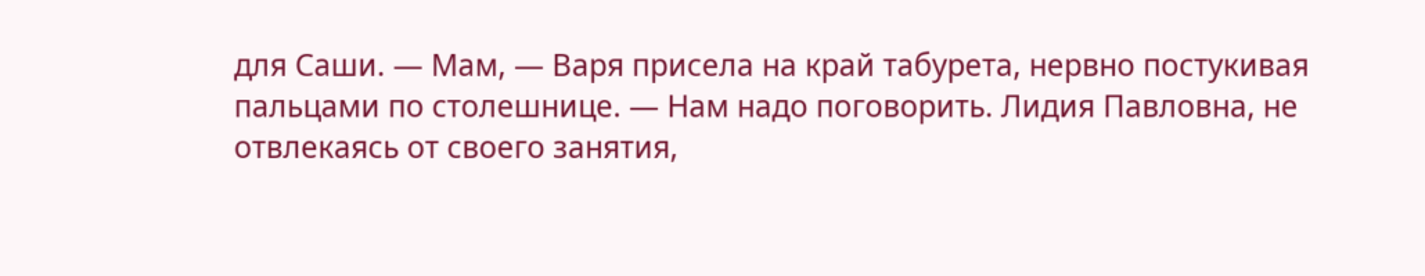для Саши. — Мам, — Варя присела на край табурета, нервно постукивая пальцами по столешнице. — Нам надо поговорить. Лидия Павловна, не отвлекаясь от своего занятия,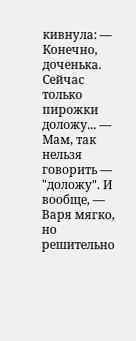кивнула: — Конечно, доченька. Сейчас только пирожки доложу... — Мам, так нельзя говорить — "доложу". И вообще, — Варя мягко, но решительно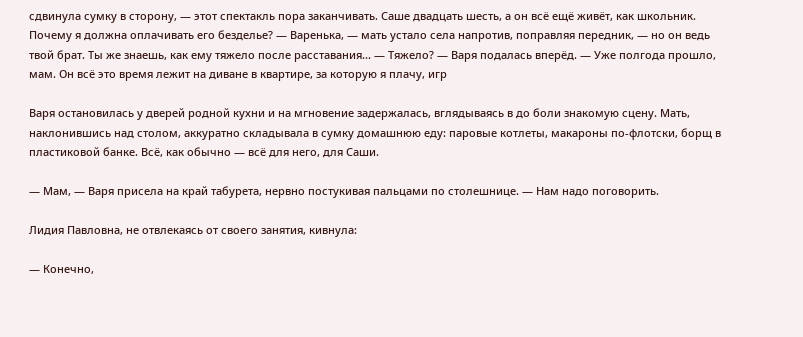сдвинула сумку в сторону, — этот спектакль пора заканчивать. Саше двадцать шесть, а он всё ещё живёт, как школьник. Почему я должна оплачивать его безделье? — Варенька, — мать устало села напротив, поправляя передник, — но он ведь твой брат. Ты же знаешь, как ему тяжело после расставания... — Тяжело? — Варя подалась вперёд. — Уже полгода прошло, мам. Он всё это время лежит на диване в квартире, за которую я плачу, игр

Варя остановилась у дверей родной кухни и на мгновение задержалась, вглядываясь в до боли знакомую сцену. Мать, наклонившись над столом, аккуратно складывала в сумку домашнюю еду: паровые котлеты, макароны по-флотски, борщ в пластиковой банке. Всё, как обычно — всё для него, для Саши.

— Мам, — Варя присела на край табурета, нервно постукивая пальцами по столешнице. — Нам надо поговорить.

Лидия Павловна, не отвлекаясь от своего занятия, кивнула:

— Конечно,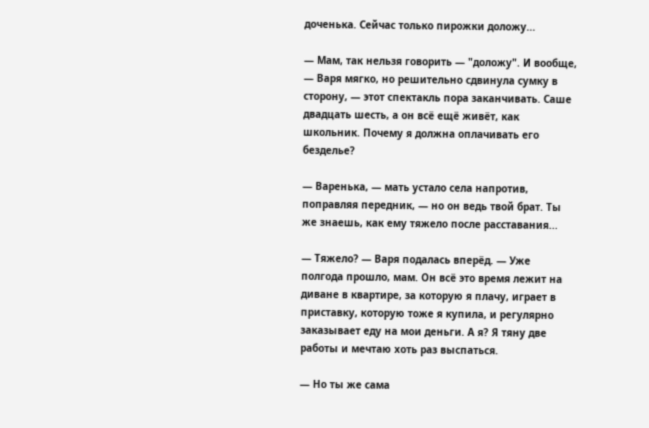доченька. Сейчас только пирожки доложу...

— Мам, так нельзя говорить — "доложу". И вообще, — Варя мягко, но решительно сдвинула сумку в сторону, — этот спектакль пора заканчивать. Саше двадцать шесть, а он всё ещё живёт, как школьник. Почему я должна оплачивать его безделье?

— Варенька, — мать устало села напротив, поправляя передник, — но он ведь твой брат. Ты же знаешь, как ему тяжело после расставания...

— Тяжело? — Варя подалась вперёд. — Уже полгода прошло, мам. Он всё это время лежит на диване в квартире, за которую я плачу, играет в приставку, которую тоже я купила, и регулярно заказывает еду на мои деньги. А я? Я тяну две работы и мечтаю хоть раз выспаться.

— Но ты же сама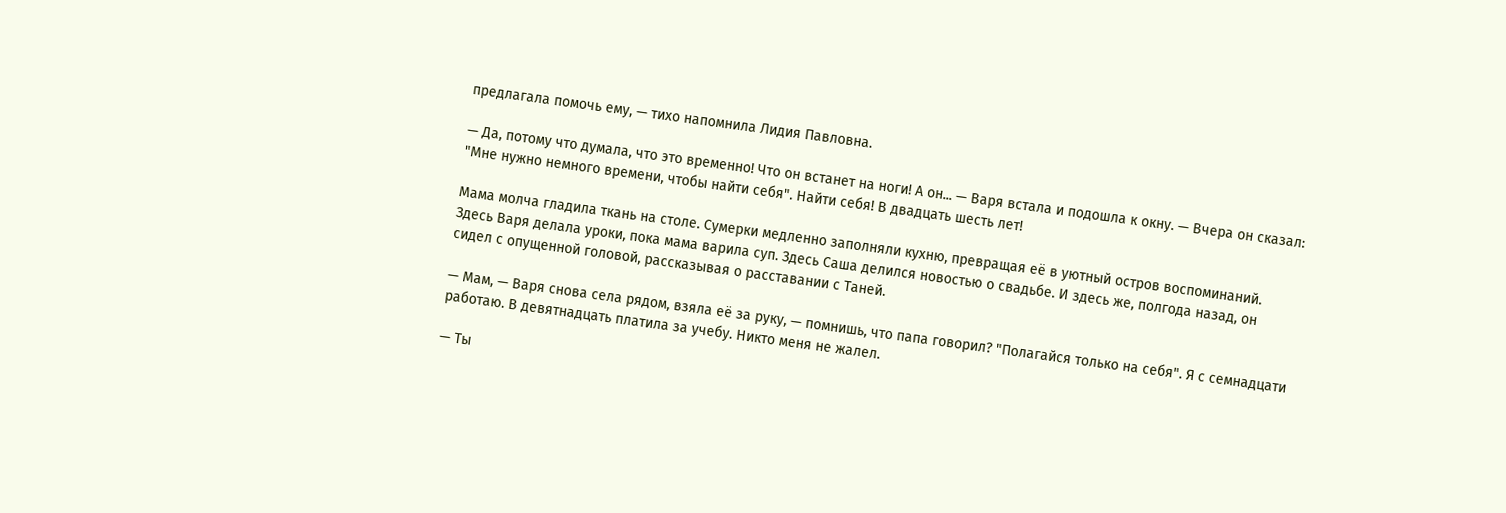предлагала помочь ему, — тихо напомнила Лидия Павловна.

— Да, потому что думала, что это временно! Что он встанет на ноги! А он... — Варя встала и подошла к окну. — Вчера он сказал: "Мне нужно немного времени, чтобы найти себя". Найти себя! В двадцать шесть лет!

Мама молча гладила ткань на столе. Сумерки медленно заполняли кухню, превращая её в уютный остров воспоминаний. Здесь Варя делала уроки, пока мама варила суп. Здесь Саша делился новостью о свадьбе. И здесь же, полгода назад, он сидел с опущенной головой, рассказывая о расставании с Таней.

— Мам, — Варя снова села рядом, взяла её за руку, — помнишь, что папа говорил? "Полагайся только на себя". Я с семнадцати работаю. В девятнадцать платила за учебу. Никто меня не жалел.

— Ты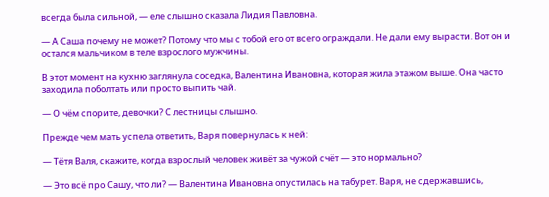всегда была сильной, — еле слышно сказала Лидия Павловна.

— А Саша почему не может? Потому что мы с тобой его от всего ограждали. Не дали ему вырасти. Вот он и остался мальчиком в теле взрослого мужчины.

В этот момент на кухню заглянула соседка, Валентина Ивановна, которая жила этажом выше. Она часто заходила поболтать или просто выпить чай.

— О чём спорите, девочки? С лестницы слышно.

Прежде чем мать успела ответить, Варя повернулась к ней:

— Тётя Валя, скажите, когда взрослый человек живёт за чужой счёт — это нормально?

— Это всё про Сашу, что ли? — Валентина Ивановна опустилась на табурет. Варя, не сдержавшись,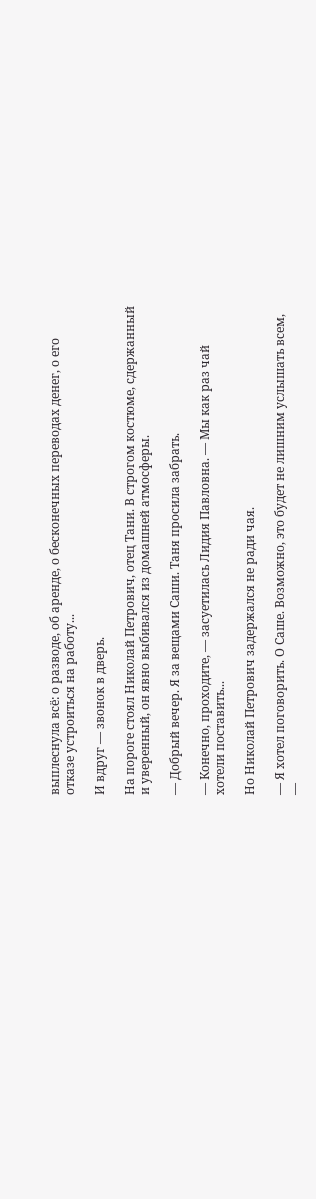выплеснула всё: о разводе, об аренде, о бесконечных переводах денег, о его отказе устроиться на работу...

И вдруг — звонок в дверь.

На пороге стоял Николай Петрович, отец Тани. В строгом костюме, сдержанный и уверенный, он явно выбивался из домашней атмосферы.

— Добрый вечер. Я за вещами Саши. Таня просила забрать.

— Конечно, проходите, — засуетилась Лидия Павловна. — Мы как раз чай хотели поставить...

Но Николай Петрович задержался не ради чая.

— Я хотел поговорить. О Саше. Возможно, это будет не лишним услышать всем, —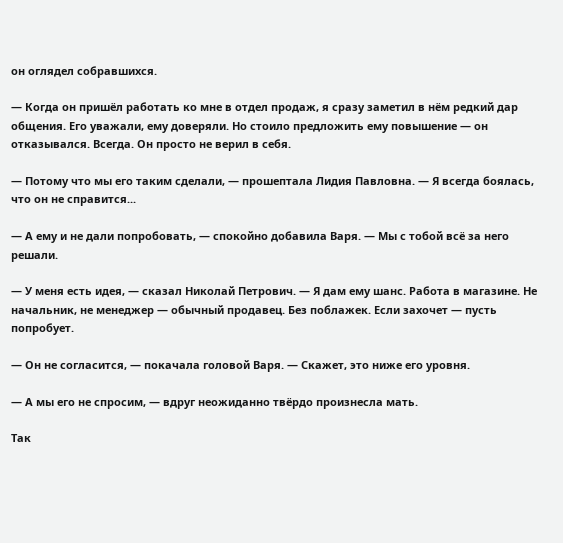он оглядел собравшихся.

— Когда он пришёл работать ко мне в отдел продаж, я сразу заметил в нём редкий дар общения. Его уважали, ему доверяли. Но стоило предложить ему повышение — он отказывался. Всегда. Он просто не верил в себя.

— Потому что мы его таким сделали, — прошептала Лидия Павловна. — Я всегда боялась, что он не справится...

— А ему и не дали попробовать, — спокойно добавила Варя. — Мы с тобой всё за него решали.

— У меня есть идея, — сказал Николай Петрович. — Я дам ему шанс. Работа в магазине. Не начальник, не менеджер — обычный продавец. Без поблажек. Если захочет — пусть попробует.

— Он не согласится, — покачала головой Варя. — Скажет, это ниже его уровня.

— А мы его не спросим, — вдруг неожиданно твёрдо произнесла мать.

Так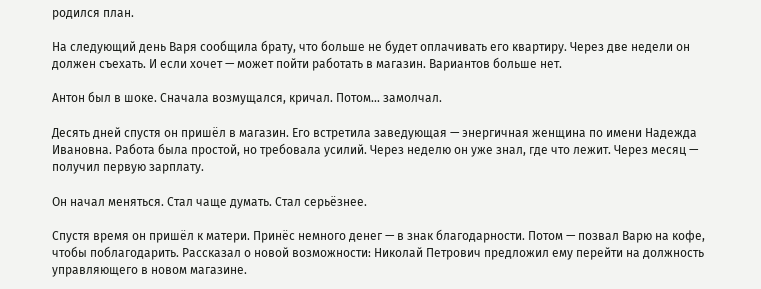родился план.

На следующий день Варя сообщила брату, что больше не будет оплачивать его квартиру. Через две недели он должен съехать. И если хочет — может пойти работать в магазин. Вариантов больше нет.

Антон был в шоке. Сначала возмущался, кричал. Потом... замолчал.

Десять дней спустя он пришёл в магазин. Его встретила заведующая — энергичная женщина по имени Надежда Ивановна. Работа была простой, но требовала усилий. Через неделю он уже знал, где что лежит. Через месяц — получил первую зарплату.

Он начал меняться. Стал чаще думать. Стал серьёзнее.

Спустя время он пришёл к матери. Принёс немного денег — в знак благодарности. Потом — позвал Варю на кофе, чтобы поблагодарить. Рассказал о новой возможности: Николай Петрович предложил ему перейти на должность управляющего в новом магазине.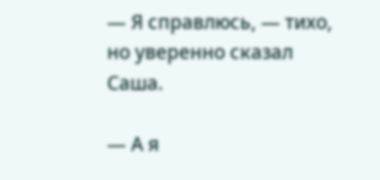— Я справлюсь, — тихо, но уверенно сказал Саша.

— А я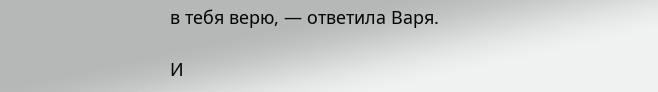в тебя верю, — ответила Варя.

И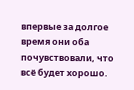впервые за долгое время они оба почувствовали, что всё будет хорошо.